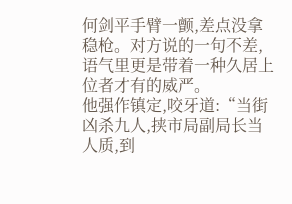何剑平手臂一颤,差点没拿稳枪。对方说的一句不差,语气里更是带着一种久居上位者才有的威严。
他强作镇定,咬牙道:“当街凶杀九人,挟市局副局长当人质,到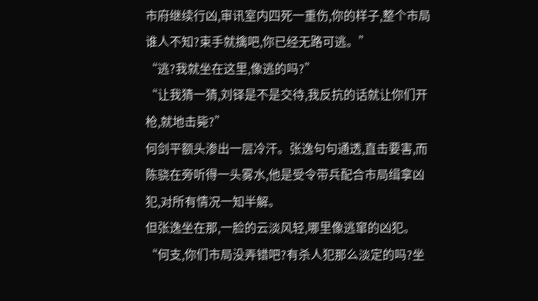市府继续行凶,审讯室内四死一重伤,你的样子,整个市局谁人不知?束手就擒吧,你已经无路可逃。”
“逃?我就坐在这里,像逃的吗?”
“让我猜一猜,刘铎是不是交待,我反抗的话就让你们开枪,就地击毙?”
何剑平额头渗出一层冷汗。张逸句句通透,直击要害,而陈骁在旁听得一头雾水,他是受令带兵配合市局缉拿凶犯,对所有情况一知半解。
但张逸坐在那,一脸的云淡风轻,哪里像逃窜的凶犯。
“何支,你们市局没弄错吧?有杀人犯那么淡定的吗?坐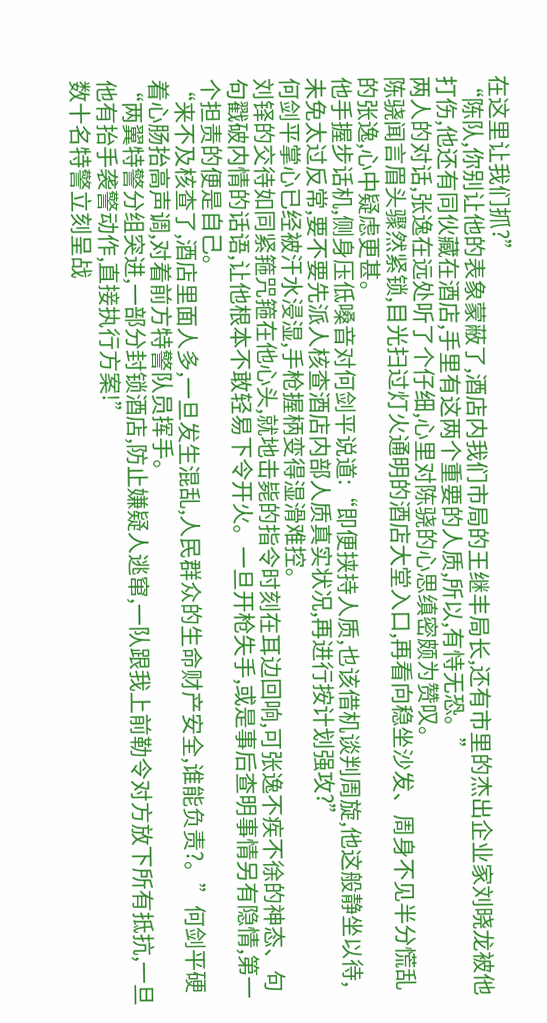在这里让我们抓?”
“陈队,你别让他的表象蒙蔽了,酒店内我们市局的王继丰局长,还有市里的杰出企业家刘晓龙被他打伤,他还有同伙藏在酒店,手里有这两个重要的人质,所以,有恃无恐。”
两人的对话,张逸在远处听了个仔细,心里对陈骁的心思缜密颇为赞叹。
陈骁闻言眉头骤然紧锁,目光扫过灯火通明的酒店大堂入口,再看向稳坐沙发、周身不见半分慌乱的张逸,心中疑虑更甚。
他手握步话机,侧身压低嗓音对何剑平说道:“即便挟持人质,也该借机谈判周旋,他这般静坐以待,未免太过反常,要不要先派人核查酒店内部人质真实状况,再进行按计划强攻?”
何剑平掌心已经被汗水浸湿,手枪握柄变得湿滑难控。
刘铎的交待如同紧箍咒箍在他心头,就地击毙的指令时刻在耳边回响,可张逸不疾不徐的神态、句句戳破内情的话语,让他根本不敢轻易下令开火。一旦开枪失手,或是事后查明事情另有隐情,第一个担责的便是自己。
“来不及核查了,酒店里面人多,一旦发生混乱,人民群众的生命财产安全,谁能负责?。”何剑平硬着心肠抬高声调,对着前方特警队员挥手。
“两翼特警分组突进,一部分封锁酒店,防止嫌疑人逃窜,一队跟我上前勒令对方放下所有抵抗,一旦他有抬手袭警动作,直接执行方案!”
数十名特警立刻呈战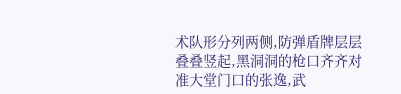术队形分列两侧,防弹盾牌层层叠叠竖起,黑洞洞的枪口齐齐对准大堂门口的张逸,武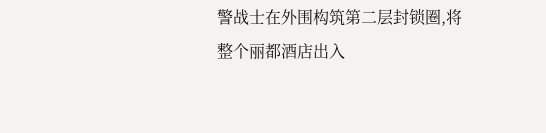警战士在外围构筑第二层封锁圈,将整个丽都酒店出入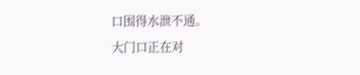口围得水泄不通。
大门口正在对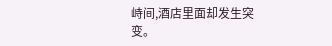峙间,酒店里面却发生突变。